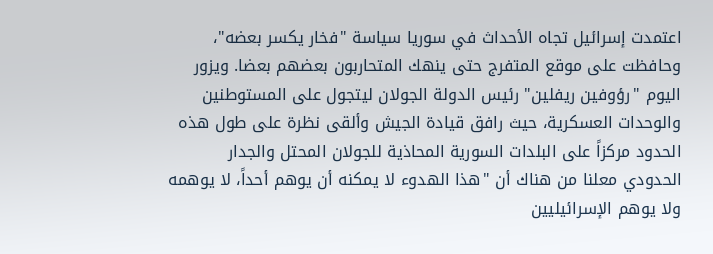اعتمدت إسرائيل تجاه الأحداث في سوريا سياسة "فخار يكسر بعضه"، وحافظت على موقع المتفرج حتى ينهك المتحاربون بعضهم بعضا. ويزور اليوم "رؤوفين ريفلين" رئيس الدولة الجولان ليتجول على المستوطنين والوحدات العسكرية، حيث رافق قيادة الجيش وألقى نظرة على طول هذه الحدود مركزاً على البلدات السورية المحاذية للجولان المحتل والجدار الحدودي معلنا من هناك أن "هذا الهدوء لا يمكنه أن يوهم أحداً، لا يوهمه ولا يوهم الإسرائيليين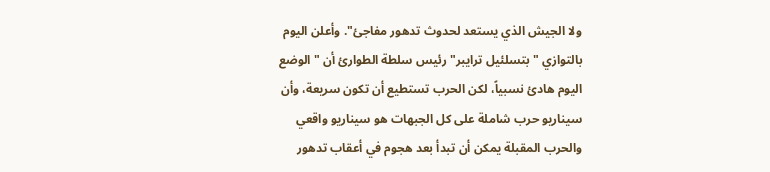ولا الجيش الذي يستعد لحدوث تدهور مفاجئ". وأعلن اليوم بالتوازي "بتسلئيل ترايبر" رئيس سلطة الطوارئ أن "الوضع اليوم هادئ نسبياً، لكن الحرب تستطيع أن تكون سريعة، وأن سيناريو حرب شاملة على كل الجبهات هو سيناريو واقعي والحرب المقبلة يمكن أن تبدأ بعد هجوم في أعقاب تدهور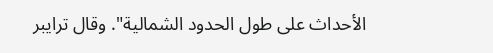الأحداث على طول الحدود الشمالية". وقال ترايبر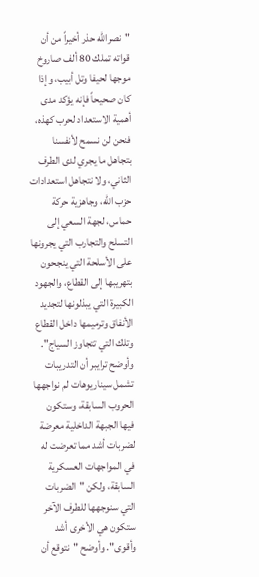"نصرالله حذر أخيراً من أن قواته تملك 80 ألف صاروخ موجها لحيفا وتل أبيب، وإذا كان صحيحاً فإنه يؤكد مدى أهمية الاستعداد لحرب كهذه، فنحن لن نسمح لأنفسنا بتجاهل ما يجري لدى الطرف الثاني، ولا نتجاهل استعدادات حزب الله، وجاهزية حركة حماس، لجهة السعي إلى التسلح والتجارب التي يجرونها على الأسلحة التي ينجحون بتهريبها إلى القطاع، والجهود الكبيرة التي يبذلونها لتجديد الأنفاق وترميمها داخل القطاع وتلك التي تتجاوز السياج". وأوضح ترايبر أن التدريبات تشمل سيناريوهات لم نواجهها الحروب السابقة، وستكون فيها الجبهة الداخلية معرضة لضربات أشد مما تعرضت له في المواجهات العسكرية السابقة، ولكن "الضربات التي سنوجهها للطرف الآخر ستكون هي الأخرى أشد وأقوى". وأوضح "نتوقع أن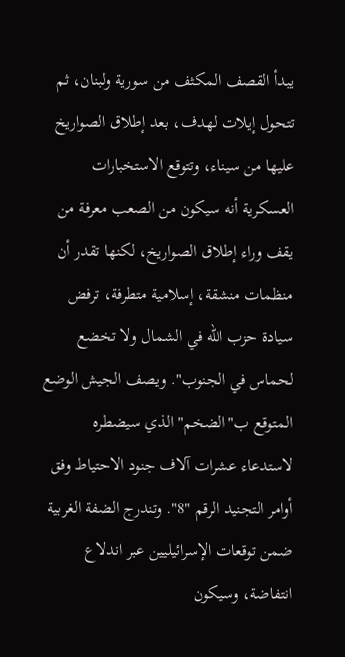يبدأ القصف المكثف من سورية ولبنان، ثم تتحول إيلات لهدف، بعد إطلاق الصواريخ عليها من سيناء، وتتوقع الاستخبارات العسكرية أنه سيكون من الصعب معرفة من يقف وراء إطلاق الصواريخ، لكنها تقدر أن منظمات منشقة، إسلامية متطرفة، ترفض سيادة حزب الله في الشمال ولا تخضع لحماس في الجنوب". ويصف الجيش الوضع المتوقع ب"الضخم" الذي سيضطره لاستدعاء عشرات آلاف جنود الاحتياط وفق أوامر التجنيد الرقم "8". وتندرج الضفة الغربية ضمن توقعات الإسرائيليين عبر اندلاع انتفاضة، وسيكون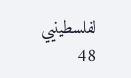لفلسطينيي 48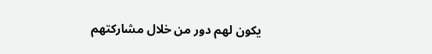يكون لهم دور من خلال مشاركتهم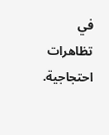في تظاهرات احتجاجية.